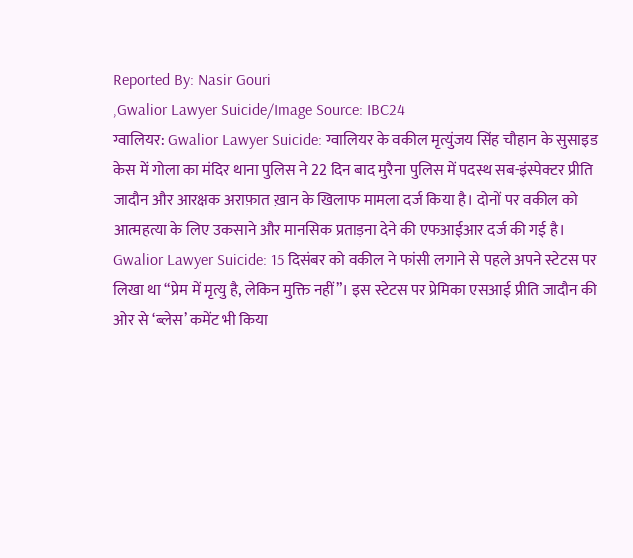Reported By: Nasir Gouri
,Gwalior Lawyer Suicide/Image Source: IBC24
ग्वालियर: Gwalior Lawyer Suicide: ग्वालियर के वकील मृत्युंजय सिंह चौहान के सुसाइड केस में गोला का मंदिर थाना पुलिस ने 22 दिन बाद मुरैना पुलिस में पदस्थ सब-इंस्पेक्टर प्रीति जादौन और आरक्षक अराफ़ात ख़ान के खिलाफ मामला दर्ज किया है। दोनों पर वकील को आत्महत्या के लिए उकसाने और मानसिक प्रताड़ना देने की एफआईआर दर्ज की गई है।
Gwalior Lawyer Suicide: 15 दिसंबर को वकील ने फांसी लगाने से पहले अपने स्टेटस पर लिखा था “प्रेम में मृत्यु है, लेकिन मुक्ति नहीं”। इस स्टेटस पर प्रेमिका एसआई प्रीति जादौन की ओर से ‘ब्लेस’ कमेंट भी किया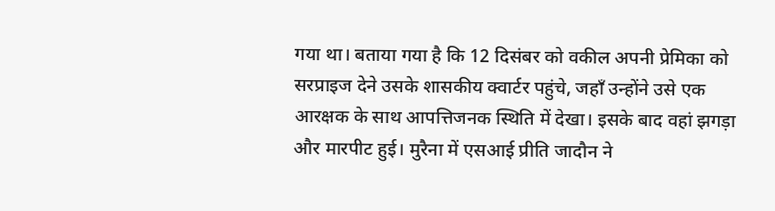गया था। बताया गया है कि 12 दिसंबर को वकील अपनी प्रेमिका को सरप्राइज देने उसके शासकीय क्वार्टर पहुंचे, जहाँ उन्होंने उसे एक आरक्षक के साथ आपत्तिजनक स्थिति में देखा। इसके बाद वहां झगड़ा और मारपीट हुई। मुरैना में एसआई प्रीति जादौन ने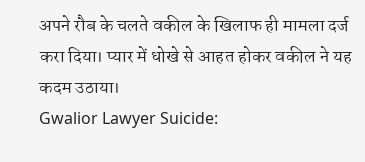अपने रौब के चलते वकील के खिलाफ ही मामला दर्ज करा दिया। प्यार में धोखे से आहत होकर वकील ने यह कदम उठाया।
Gwalior Lawyer Suicide: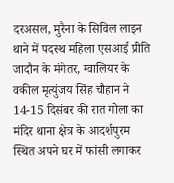दरअसल, मुरैना के सिविल लाइन थाने में पदस्थ महिला एसआई प्रीति जादौन के मंगेतर, ग्वालियर के वकील मृत्युंजय सिंह चौहान ने 14-15 दिसंबर की रात गोला का मंदिर थाना क्षेत्र के आदर्शपुरम स्थित अपने घर में फांसी लगाकर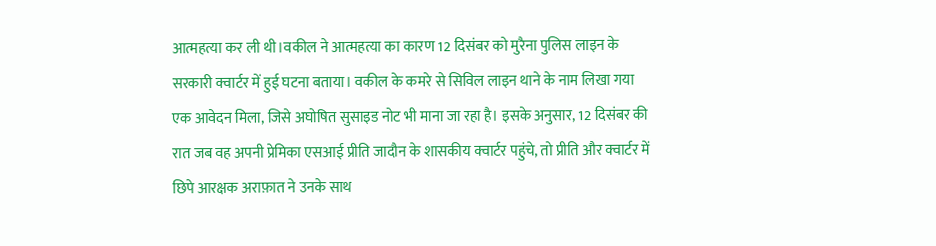आत्महत्या कर ली थी।वकील ने आत्महत्या का कारण 12 दिसंबर को मुरैना पुलिस लाइन के सरकारी क्वार्टर में हुई घटना बताया। वकील के कमरे से सिविल लाइन थाने के नाम लिखा गया एक आवेदन मिला, जिसे अघोषित सुसाइड नोट भी माना जा रहा है। इसके अनुसार, 12 दिसंबर की रात जब वह अपनी प्रेमिका एसआई प्रीति जादौन के शासकीय क्वार्टर पहुंचे, तो प्रीति और क्वार्टर में छिपे आरक्षक अराफ़ात ने उनके साथ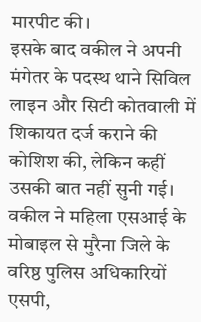मारपीट की।
इसके बाद वकील ने अपनी मंगेतर के पदस्थ थाने सिविल लाइन और सिटी कोतवाली में शिकायत दर्ज कराने की कोशिश की, लेकिन कहीं उसकी बात नहीं सुनी गई। वकील ने महिला एसआई के मोबाइल से मुरैना जिले के वरिष्ठ पुलिस अधिकारियों एसपी,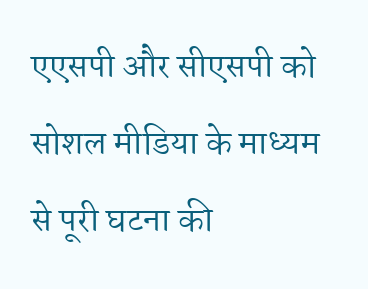एएसपी और सीएसपी को सोशल मीडिया के माध्यम से पूरी घटना की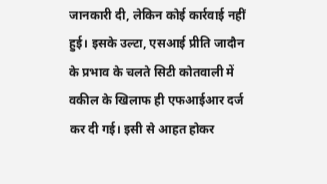जानकारी दी, लेकिन कोई कार्रवाई नहीं हुई। इसके उल्टा, एसआई प्रीति जादौन के प्रभाव के चलते सिटी कोतवाली में वकील के खिलाफ ही एफआईआर दर्ज कर दी गई। इसी से आहत होकर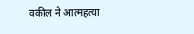वकील ने आत्महत्या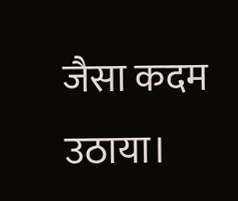जैसा कदम उठाया।